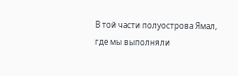В той части полуострова Ямал, где мы выполняли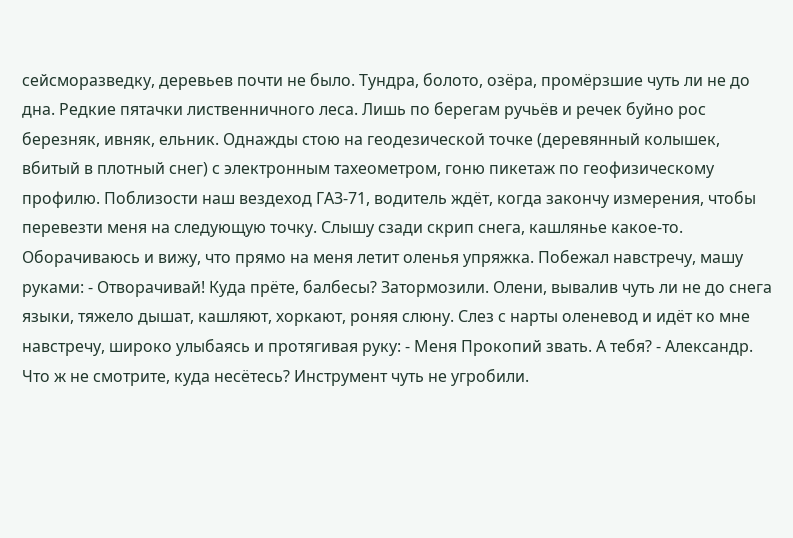сейсморазведку, деревьев почти не было. Тундра, болото, озёра, промёрзшие чуть ли не до дна. Редкие пятачки лиственничного леса. Лишь по берегам ручьёв и речек буйно рос березняк, ивняк, ельник. Однажды стою на геодезической точке (деревянный колышек, вбитый в плотный снег) с электронным тахеометром, гоню пикетаж по геофизическому профилю. Поблизости наш вездеход ГАЗ-71, водитель ждёт, когда закончу измерения, чтобы перевезти меня на следующую точку. Слышу сзади скрип снега, кашлянье какое-то. Оборачиваюсь и вижу, что прямо на меня летит оленья упряжка. Побежал навстречу, машу руками: - Отворачивай! Куда прёте, балбесы? Затормозили. Олени, вывалив чуть ли не до снега языки, тяжело дышат, кашляют, хоркают, роняя слюну. Слез с нарты оленевод и идёт ко мне навстречу, широко улыбаясь и протягивая руку: - Меня Прокопий звать. А тебя? - Александр. Что ж не смотрите, куда несётесь? Инструмент чуть не угробили.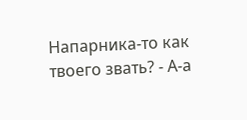Напарника-то как твоего звать? - А-а